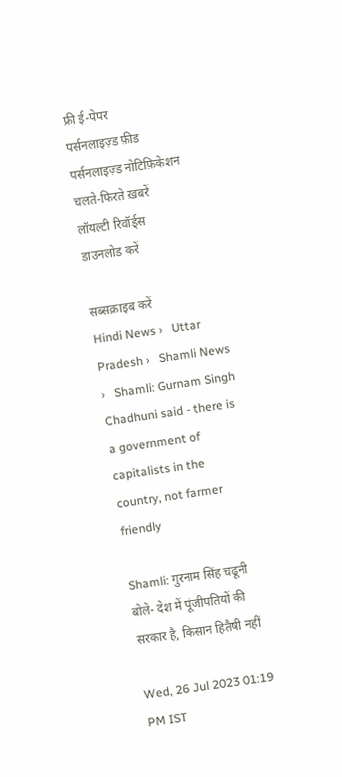फ्री ई-पेपर
पर्सनलाइज़्ड फ़ीड
पर्सनलाइज़्ड नोटिफ़िकेशन
चलते-फिरते ख़बरें
लॉयल्टी रिवॉर्ड्स
डाउनलोड करें

सब्सक्राइब करें
Hindi News ›   Uttar Pradesh ›   Shamli News ›   Shamli: Gurnam Singh Chadhuni said - there is a government of capitalists in the country, not farmer friendly

Shamli: गुरनाम सिंह चढूनी बोले- देश में पूंजीपतियों की सरकार है, किसान हितैषी नहीं

Wed, 26 Jul 2023 01:19 PM IST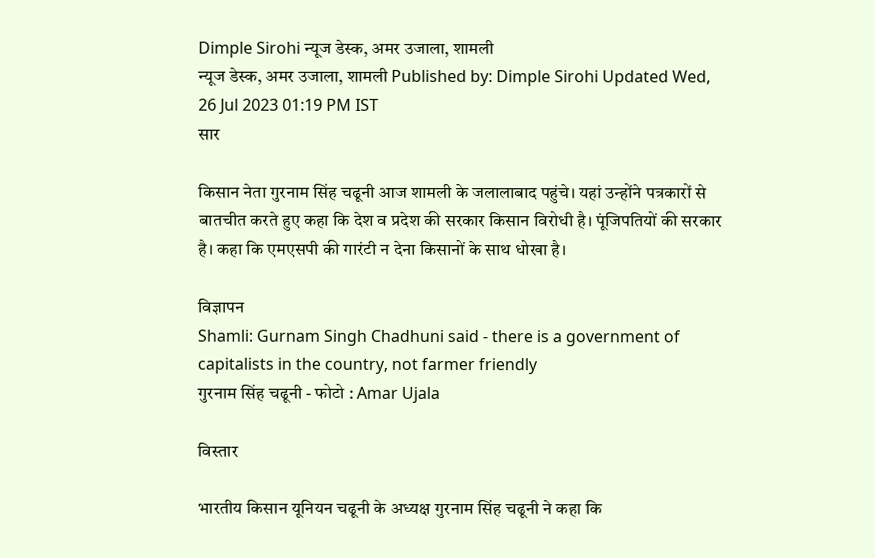Dimple Sirohi न्यूज डेस्क, अमर उजाला, शामली
न्यूज डेस्क, अमर उजाला, शामली Published by: Dimple Sirohi Updated Wed, 26 Jul 2023 01:19 PM IST
सार

किसान नेता गुरनाम सिंह चढूनी आज शामली के जलालाबाद पहुंचे। यहां उन्होंने पत्रकारों से बातचीत करते हुए कहा कि देश व प्रदेश की सरकार किसान विरोधी है। पूंजिपतियों की सरकार है। कहा कि एमएसपी की गारंटी न देना किसानों के साथ धोखा है।

विज्ञापन
Shamli: Gurnam Singh Chadhuni said - there is a government of capitalists in the country, not farmer friendly
गुरनाम सिंह चढूनी - फोटो : Amar Ujala

विस्तार

भारतीय किसान यूनियन चढूनी के अध्यक्ष गुरनाम सिंह चढूनी ने कहा कि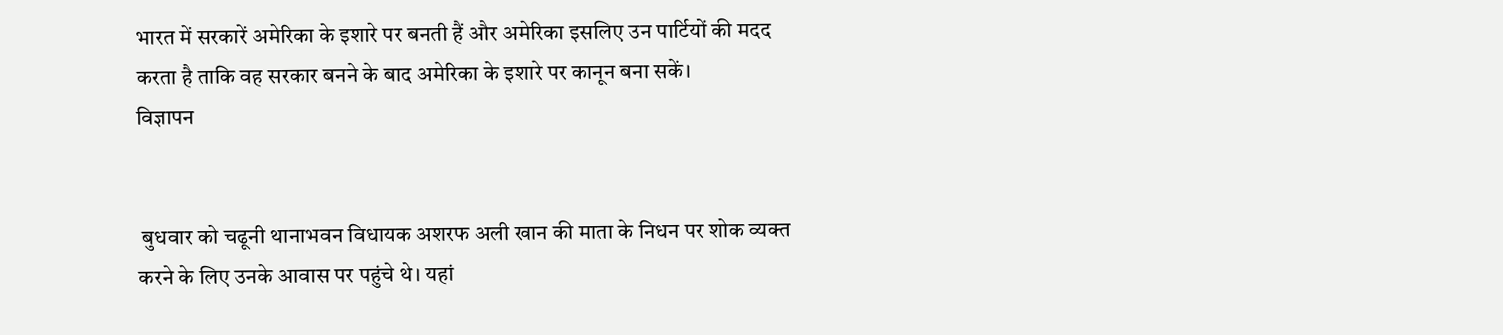भारत में सरकारें अमेरिका के इशारे पर बनती हैं और अमेरिका इसलिए उन पार्टियों की मदद करता है ताकि वह सरकार बनने के बाद अमेरिका के इशारे पर कानून बना सकें।
विज्ञापन


 बुधवार को चढूनी थानाभवन विधायक अशरफ अली खान की माता के निधन पर शोक व्यक्त करने के लिए उनके आवास पर पहुंचे थे। यहां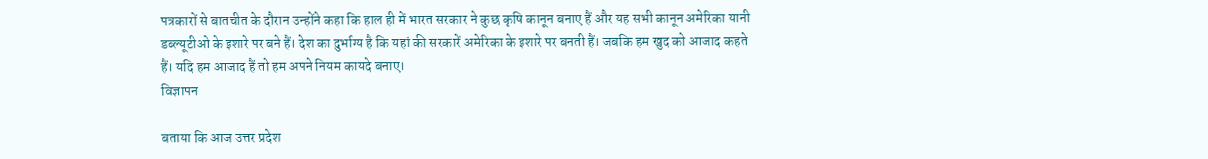पत्रकारों से बातचीत के दौरान उन्होंने कहा कि हाल ही में भारत सरकार ने कुछ कृषि कानून बनाए हैं और यह सभी कानून अमेरिका यानी डब्ल्यूटीओ के इशारे पर बने हैं। देश का दुर्भाग्य है कि यहां की सरकारें अमेरिका के इशारे पर बनती हैं। जबकि हम खुद को आजाद कहते हैं। यदि हम आजाद हैं तो हम अपने नियम कायदे बनाए।
विज्ञापन

बताया कि आज उत्तर प्रदेश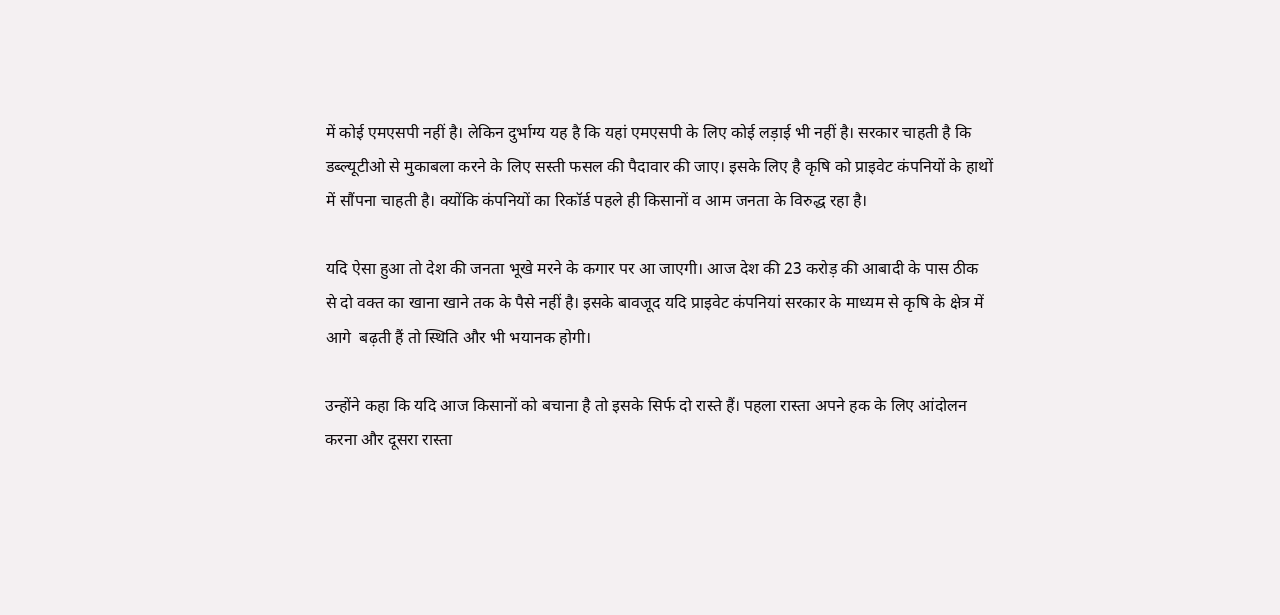में कोई एमएसपी नहीं है। लेकिन दुर्भाग्य यह है कि यहां एमएसपी के लिए कोई लड़ाई भी नहीं है। सरकार चाहती है कि डब्ल्यूटीओ से मुकाबला करने के लिए सस्ती फसल की पैदावार की जाए। इसके लिए है कृषि को प्राइवेट कंपनियों के हाथों में सौंपना चाहती है। क्योंकि कंपनियों का रिकॉर्ड पहले ही किसानों व आम जनता के विरुद्ध रहा है।

यदि ऐसा हुआ तो देश की जनता भूखे मरने के कगार पर आ जाएगी। आज देश की 23 करोड़ की आबादी के पास ठीक से दो वक्त का खाना खाने तक के पैसे नहीं है। इसके बावजूद यदि प्राइवेट कंपनियां सरकार के माध्यम से कृषि के क्षेत्र में आगे  बढ़ती हैं तो स्थिति और भी भयानक होगी।

उन्होंने कहा कि यदि आज किसानों को बचाना है तो इसके सिर्फ दो रास्ते हैं। पहला रास्ता अपने हक के लिए आंदोलन करना और दूसरा रास्ता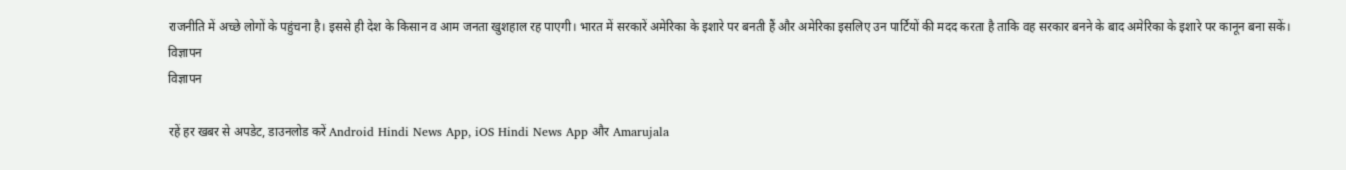राजनीति में अच्छे लोगों के पहुंचना है। इससे ही देश के किसान व आम जनता खुशहाल रह पाएगी। भारत में सरकारें अमेरिका के इशारे पर बनती हैं और अमेरिका इसलिए उन पार्टियों की मदद करता है ताकि वह सरकार बनने के बाद अमेरिका के इशारे पर कानून बना सकें।
विज्ञापन
विज्ञापन

रहें हर खबर से अपडेट, डाउनलोड करें Android Hindi News App, iOS Hindi News App और Amarujala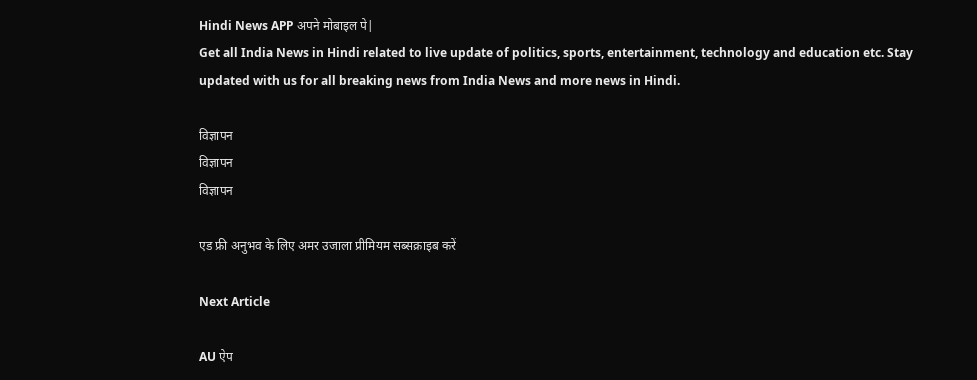Hindi News APP अपने मोबाइल पे|
Get all India News in Hindi related to live update of politics, sports, entertainment, technology and education etc. Stay updated with us for all breaking news from India News and more news in Hindi.

विज्ञापन
विज्ञापन
विज्ञापन

एड फ्री अनुभव के लिए अमर उजाला प्रीमियम सब्सक्राइब करें

Next Article

AU ऐप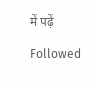में पढ़ें

Followed